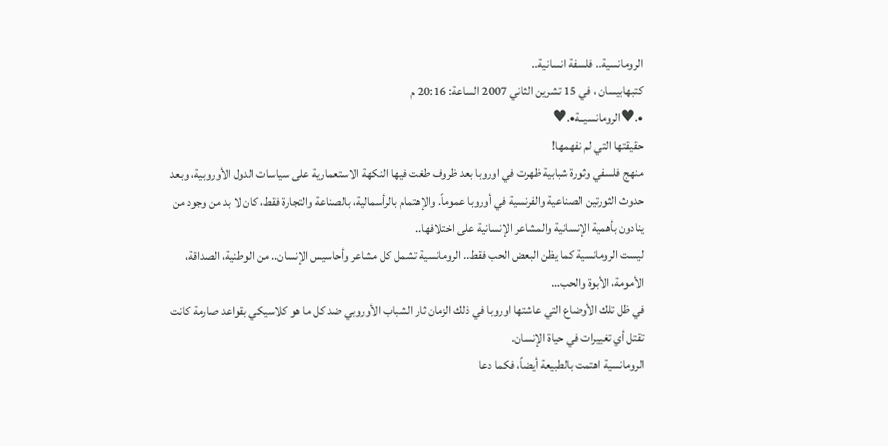الرومانسية.. فلسفة انسانية..
كتبهابيسان ، في 15 تشرين الثاني 2007 الساعة: 20:16 م
•.♥الرومانسيــة•.♥
حقيقتها التي لم نفهمها!
منهج فلسفي وثورة شبابية ظهرت في اوروبا بعد ظروف طغت فيها النكهة الاستعمارية على سياسات الدول الأوروبية، وبعد حدوث الثورتين الصناعية والفرنسية في أوروبا عموماً. والإهتمام بالرأسمالية، بالصناعة والتجارة فقط، كان لا بد من وجود من ينادون بأهمية الإنسانية والمشاعر الإنسانية على اختلافها..
ليست الرومانسية كما يظن البعض الحب فقط.. الرومانسية تشمل كل مشاعر وأحاسيس الإنسان.. من الوطنية، الصداقة، الأمومة، الأبوة والحب…
في ظل تلك الأوضاع التي عاشتها اوروبا في ذلك الزمان ثار الشباب الأوروبي ضد كل ما هو كلاسيكي بقواعد صارمة كانت تقتل أي تغييرات في حياة الإنسان.
الرومانسية اهتمت بالطبيعة أيضاً، فكما دعا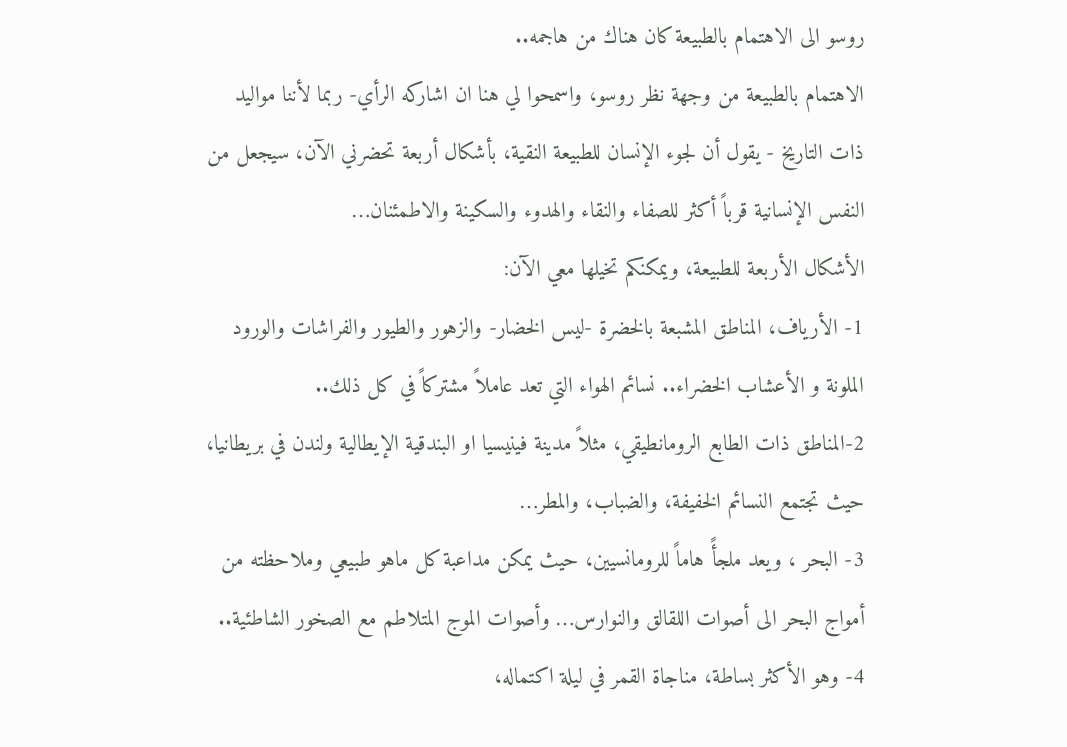روسو الى الاهتمام بالطبيعة كان هناك من هاجمه..
الاهتمام بالطبيعة من وجهة نظر روسو، واسمحوا لي هنا ان اشاركه الرأي- ربما لأننا مواليد ذات التاريخ - يقول أن لجوء الإنسان للطبيعة النقية، بأشكال أربعة تحضرني الآن، سيجعل من النفس الإنسانية قرباً أكثر للصفاء والنقاء والهدوء والسكينة والاطمئنان…
الأشكال الأربعة للطبيعة، ويمكنكم تخيلها معي الآن:
1- الأرياف، المناطق المشبعة بالخضرة -ليس الخضار- والزهور والطيور والفراشات والورود الملونة و الأعشاب الخضراء.. نسائم الهواء التي تعد عاملاً مشتركاً في كل ذلك..
2-المناطق ذات الطابع الرومانطيقي، مثلاً مدينة فينيسيا او البندقية الإيطالية ولندن في بريطانيا، حيث تجتمع النسائم الخفيفة، والضباب، والمطر…
3- البحر ، ويعد ملجأً هاماً للرومانسيين، حيث يمكن مداعبة كل ماهو طبيعي وملاحظته من أمواج البحر الى أصوات اللقالق والنوارس… وأصوات الموج المتلاطم مع الصخور الشاطئية..
4- وهو الأكثر بساطة، مناجاة القمر في ليلة اكتماله،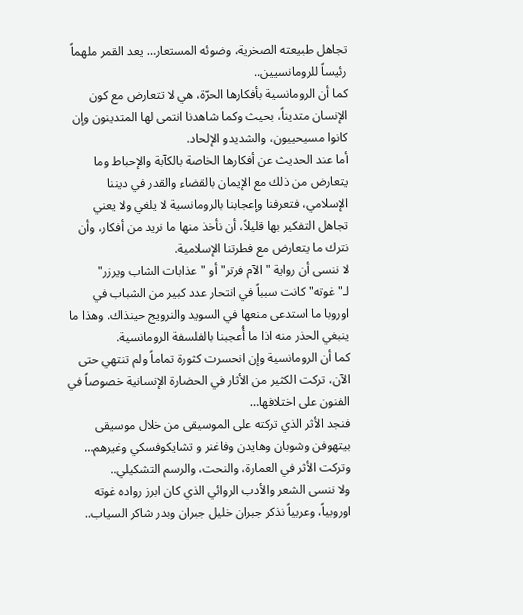تجاهل طبيعته الصخرية، وضوئه المستعار… يعد القمر ملهماً رئيساً للرومانسيين..
كما أن الرومانسية بأفكارها الحرّة، هي لا تتعارض مع كون الإنسان متديناً، بحيث وكما شاهدنا انتمى لها المتدينون وإن كانوا مسيحييون، والشديدو الإلحاد.
أما عند الحديث عن أفكارها الخاصة بالكآبة والإحباط وما يتعارض من ذلك مع الإيمان بالقضاء والقدر في ديننا الإسلامي، فتعرفنا وإعجابنا بالرومانسية لا يلغي ولا يعني تجاهل التفكير بها قليلاً، أن نأخذ منها ما نريد من أفكار، وأن نترك ما يتعارض مع فطرتنا الإسلامية.
لا ننسى أن رواية "الآم فرتر" أو "عذابات الشاب ويرزر" لـ"غوته" كانت سبباً في انتحار عدد كبير من الشباب في اوروبا ما استدعى منعها في السويد والنرويج حينذاك. وهذا ما ينبغي الحذر منه اذا ما أُعجبنا بالفلسفة الرومانسية.
كما أن الرومانسية وإن انحسرت كثورة تماماً ولم تنتهي حتى الآن، تركت الكثير من الأثار في الحضارة الإنسانية خصوصاً في الفنون على اختلافها…
فنجد الأثر الذي تركته على الموسيقى من خلال موسيقى بيتهوفن وشوبان وهايدن وفاغنر و تشايكوفسكي وغيرهم…
وتركت الأثر في العمارة، والنحت، والرسم التشكيلي..
ولا ننسى الشعر والأدب الروائي الذي كان ابرز رواده غوته اوروبياً، وعربياً نذكر جبران خليل جبران وبدر شاكر السياب..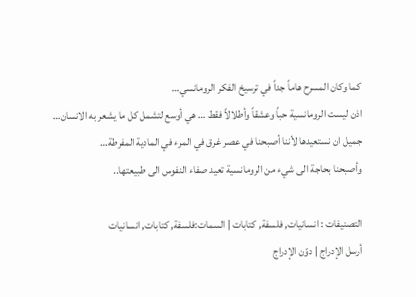كما وكان المسرح هاماً جداً في ترسيخ الفكر الرومانسي…
اذن ليست الرومانسية حباً وعشقاً وأطلالاً فقط … هي أوسع لتشمل كل ما يشعر به الانسان…
جميل ان نستعيدها لأننا أصبحنا في عصر غرق في المرء في المادية المفرطة…
وأصبحنا بحاجة الى شيء من الرومانسية تعيد صفاء النفوس الى طبيعتها..

التصنيفات : انسانيات, فلسفة, كتابات | السمات:فلسفة, كتابات, انسانيات
أرسل الإدراج | دوّن الإدراج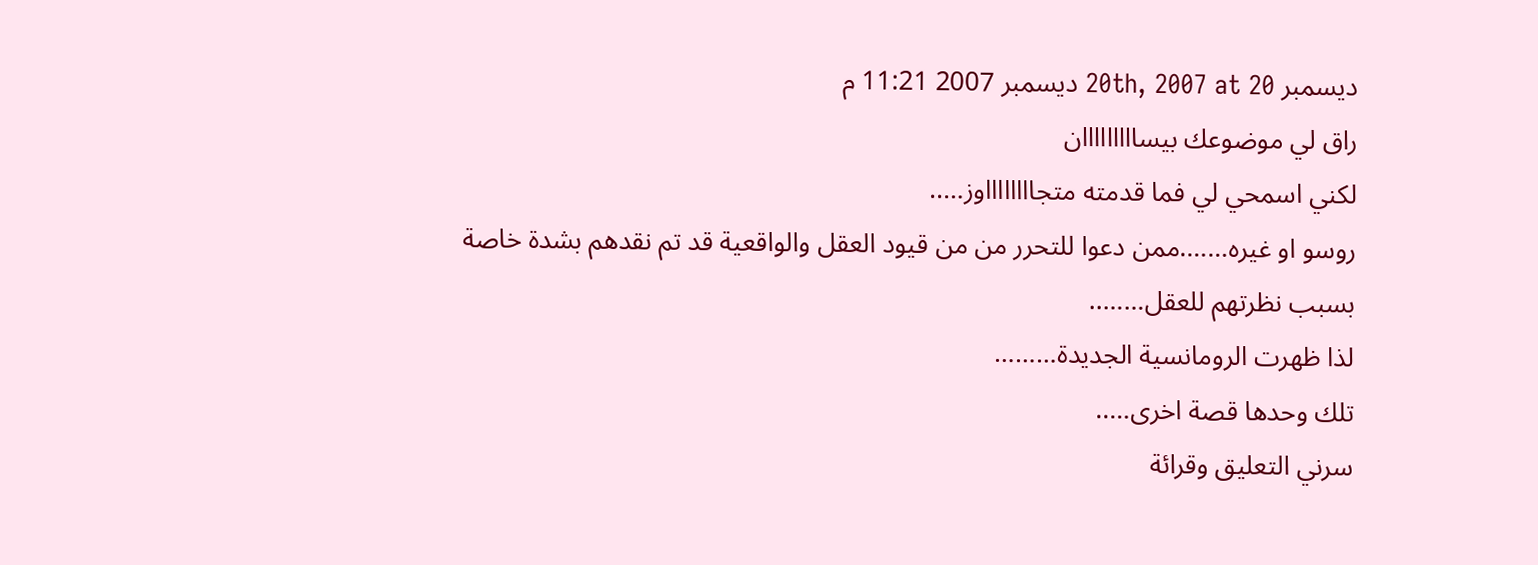ديسمبر 20th, 2007 at 20 ديسمبر 2007 11:21 م
راق لي موضوعك بيسااااااااان
لكني اسمحي لي فما قدمته متجااااااااوز…..
روسو او غيره…….ممن دعوا للتحرر من من قيود العقل والواقعية قد تم نقدهم بشدة خاصة بسبب نظرتهم للعقل……..
لذا ظهرت الرومانسية الجديدة………
تلك وحدها قصة اخرى…..
سرني التعليق وقرائة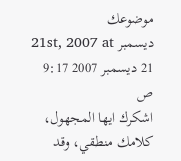موضوعك
ديسمبر 21st, 2007 at 21 ديسمبر 2007 9:17 ص
اشكرك ايها المجهول،
كلامك منطقي، وقد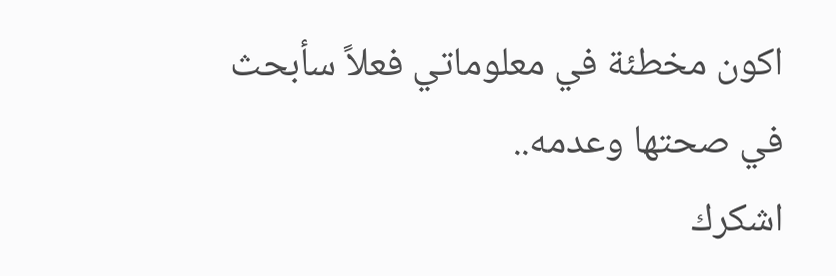اكون مخطئة في معلوماتي فعلاً سأبحث في صحتها وعدمه..
اشكرك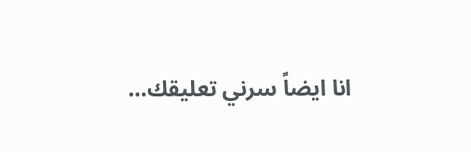انا ايضاً سرني تعليقك…